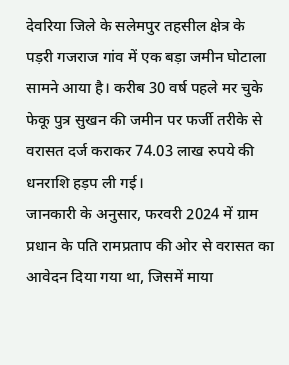देवरिया जिले के सलेमपुर तहसील क्षेत्र के पड़री गजराज गांव में एक बड़ा जमीन घोटाला सामने आया है। करीब 30 वर्ष पहले मर चुके फेकू पुत्र सुखन की जमीन पर फर्जी तरीके से वरासत दर्ज कराकर 74.03 लाख रुपये की धनराशि हड़प ली गई।
जानकारी के अनुसार, फरवरी 2024 में ग्राम प्रधान के पति रामप्रताप की ओर से वरासत का आवेदन दिया गया था, जिसमें माया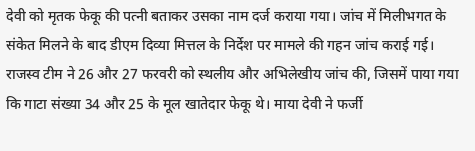देवी को मृतक फेकू की पत्नी बताकर उसका नाम दर्ज कराया गया। जांच में मिलीभगत के संकेत मिलने के बाद डीएम दिव्या मित्तल के निर्देश पर मामले की गहन जांच कराई गई।
राजस्व टीम ने 26 और 27 फरवरी को स्थलीय और अभिलेखीय जांच की, जिसमें पाया गया कि गाटा संख्या 34 और 25 के मूल खातेदार फेकू थे। माया देवी ने फर्जी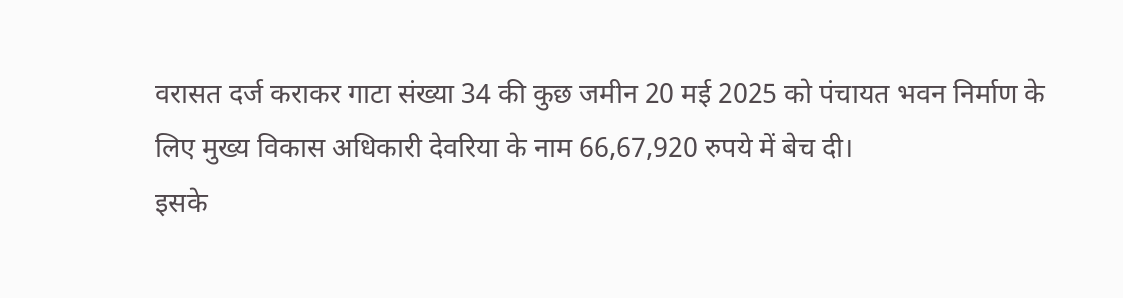वरासत दर्ज कराकर गाटा संख्या 34 की कुछ जमीन 20 मई 2025 को पंचायत भवन निर्माण के लिए मुख्य विकास अधिकारी देवरिया के नाम 66,67,920 रुपये में बेच दी।
इसके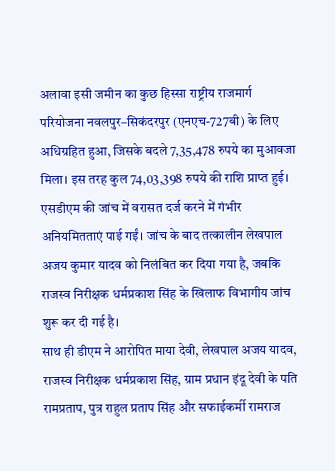अलावा इसी जमीन का कुछ हिस्सा राष्ट्रीय राजमार्ग परियोजना नवलपुर–सिकंदरपुर (एनएच-727बी) के लिए अधिग्रहित हुआ, जिसके बदले 7,35,478 रुपये का मुआवजा मिला। इस तरह कुल 74,03,398 रुपये की राशि प्राप्त हुई।
एसडीएम की जांच में वरासत दर्ज करने में गंभीर अनियमितताएं पाई गईं। जांच के बाद तत्कालीन लेखपाल अजय कुमार यादव को निलंबित कर दिया गया है, जबकि राजस्व निरीक्षक धर्मप्रकाश सिंह के खिलाफ विभागीय जांच शुरू कर दी गई है।
साथ ही डीएम ने आरोपित माया देवी, लेखपाल अजय यादव, राजस्व निरीक्षक धर्मप्रकाश सिंह, ग्राम प्रधान इंदू देवी के पति रामप्रताप, पुत्र राहुल प्रताप सिंह और सफाईकर्मी रामराज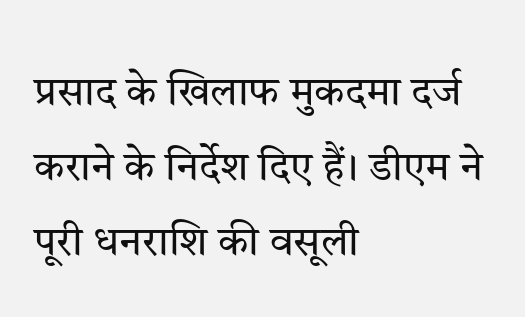प्रसाद के खिलाफ मुकदमा दर्ज कराने के निर्देश दिए हैं। डीएम ने पूरी धनराशि की वसूली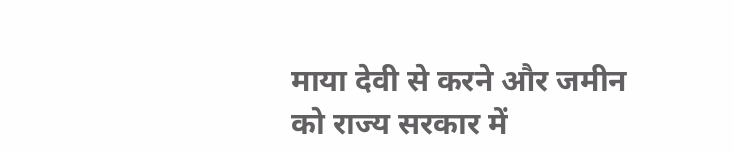माया देवी से करने और जमीन को राज्य सरकार में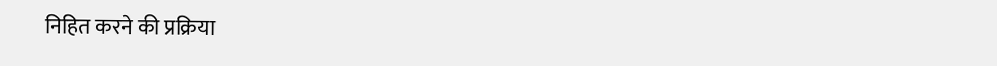निहित करने की प्रक्रिया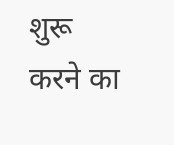शुरू करने का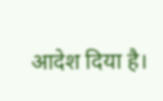आदेश दिया है।